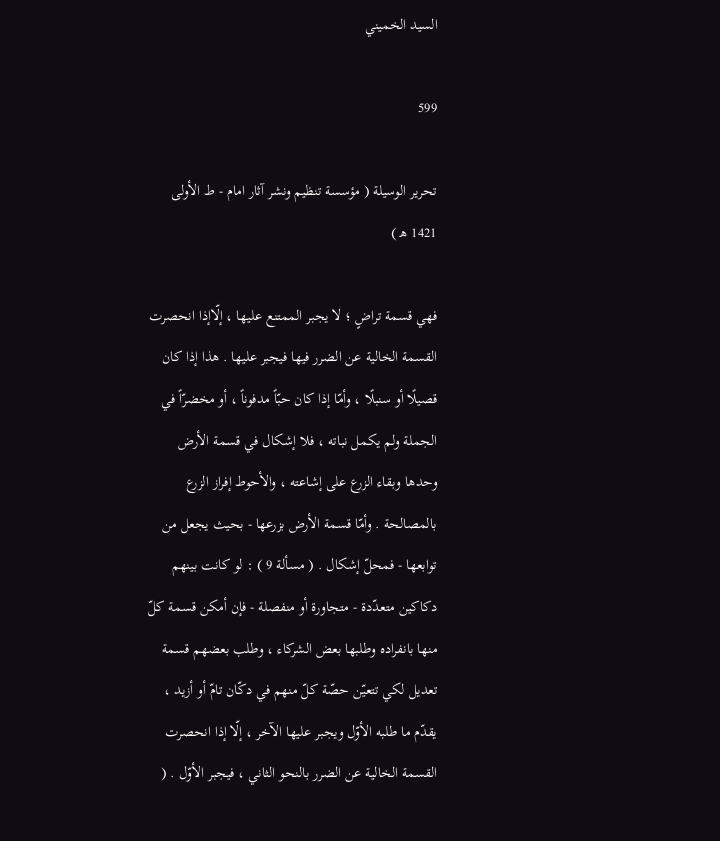السيد الخميني

599

تحرير الوسيلة ( مؤسسة تنظيم ونشر آثار امام - ط الأولى 1421 ه‍ )

فهي قسمة تراضٍ ؛ لا يجبر الممتنع عليها ، إلّاإذا انحصرت القسمة الخالية عن الضرر فيها فيجبر عليها . هذا إذا كان قصيلًا أو سنبلًا ، وأمّا إذا كان حبّاً مدفوناً ، أو مخضرّاً في الجملة ولم يكمل نباته ، فلا إشكال في قسمة الأرض وحدها وبقاء الزرع على إشاعته ، والأحوط إفراز الزرع بالمصالحة . وأمّا قسمة الأرض بزرعها - بحيث يجعل من توابعها - فمحلّ إشكال . ( مسألة 9 ) : لو كانت بينهم دكاكين متعدّدة - متجاورة أو منفصلة - فإن أمكن قسمة كلّ منها بانفراده وطلبها بعض الشركاء ، وطلب بعضهم قسمة تعديل لكي تتعيّن حصّة كلّ منهم في دكّان تامّ أو أزيد ، يقدّم ما طلبه الأوّل ويجبر عليها الآخر ، إلّا إذا انحصرت القسمة الخالية عن الضرر بالنحو الثاني ، فيجبر الأوّل . (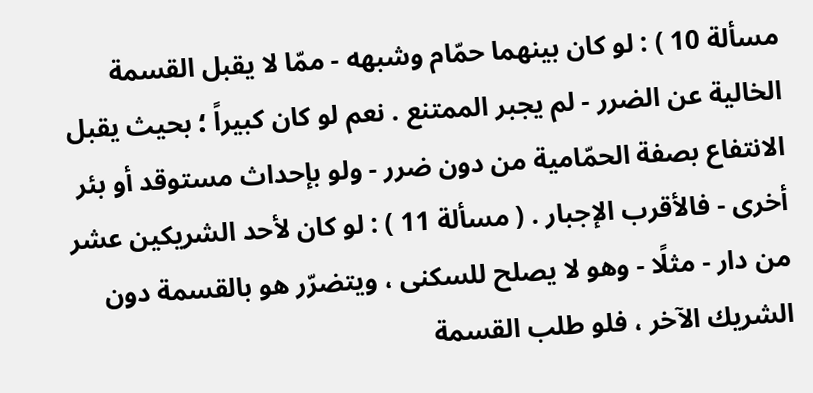مسألة 10 ) : لو كان بينهما حمّام وشبهه - ممّا لا يقبل القسمة الخالية عن الضرر - لم يجبر الممتنع . نعم لو كان كبيراً ؛ بحيث يقبل الانتفاع بصفة الحمّامية من دون ضرر - ولو بإحداث مستوقد أو بئر أخرى - فالأقرب الإجبار . ( مسألة 11 ) : لو كان لأحد الشريكين عشر من دار - مثلًا - وهو لا يصلح للسكنى ، ويتضرّر هو بالقسمة دون الشريك الآخر ، فلو طلب القسمة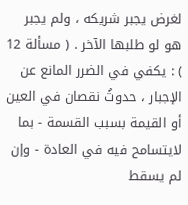لغرض يجبر شريكه ، ولم يجبر هو لو طلبها الآخر . ( مسألة 12 ) : يكفي في الضرر المانع عن الإجبار ، حدوثُ نقصان في العين أو القيمة بسبب القسمة - بما لايتسامح فيه في العادة - وإن لم يسقط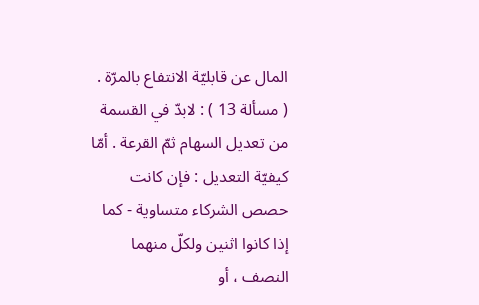المال عن قابليّة الانتفاع بالمرّة . ( مسألة 13 ) : لابدّ في القسمة من تعديل السهام ثمّ القرعة . أمّا كيفيّة التعديل : فإن كانت حصص الشركاء متساوية - كما إذا كانوا اثنين ولكلّ منهما النصف ، أو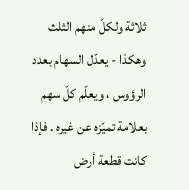ثلاثة ولكلّ منهم الثلث وهكذا - يعدّل السهام بعدد الرؤوس ، ويعلّم كلّ سهم بعلامة تميّزه عن غيره . فإذا كانت قطعة أرض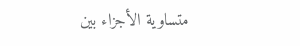متساوية الأجزاء بين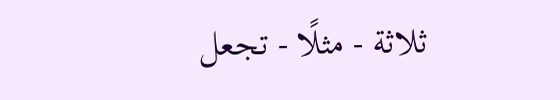ثلاثة - مثلًا - تجعل